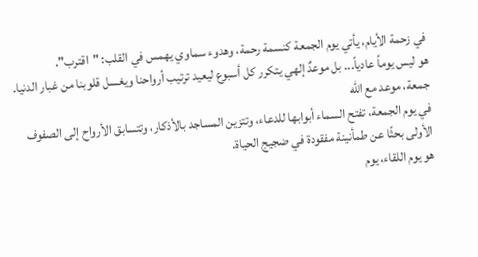في زحمة الأيام، يأتي يوم الجمعة كنسمة رحمة، وهدوء سماوي يهمس في القلب: "اقترب".
هو ليس يوماً عادياً... بل موعدٌ إلهي يتكرر كل أسبوع ليعيد ترتيب أرواحنا ويغسل قلوبنا من غبار الدنيا.
جمعة، موعد مع الله
في يوم الجمعة، تفتح السماء أبوابها للدعاء، وتتزين المساجد بالأذكار، وتتسابق الأرواح إلى الصفوف الأولى بحثًا عن طمأنينة مفقودة في ضجيج الحياة.
هو يوم اللقاء، يوم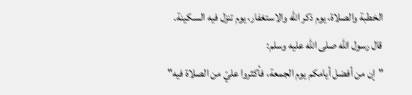الخطبة والصلاة، يوم ذكر الله والاستغفار، يوم تنزل فيه السكينة.
قال رسول الله صلى الله عليه وسلم:
"إن من أفضل أيامكم يوم الجمعة، فأكثروا عليّ من الصلاة فيه"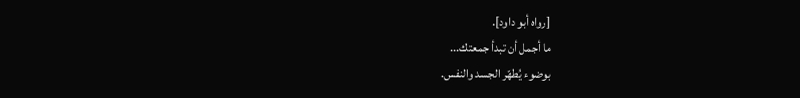[رواه أبو داود].
ما أجمل أن تبدأ جمعتك...
بوضوء يُطهّر الجسد والنفس.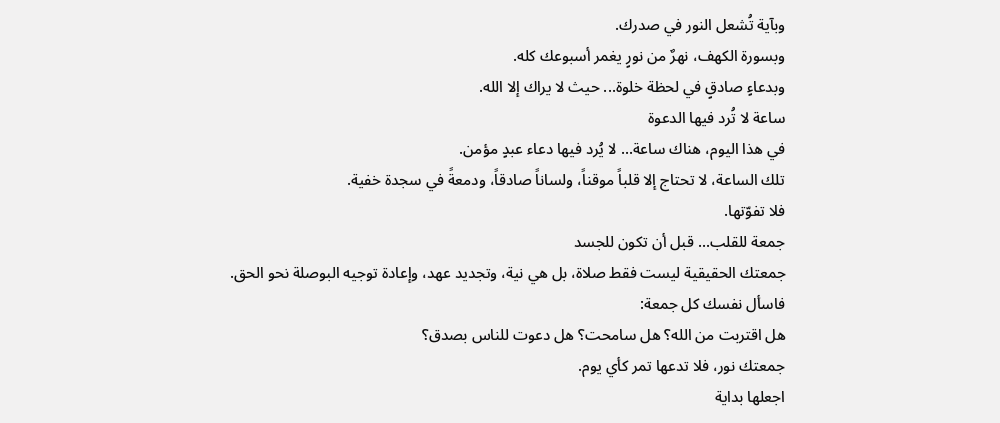وبآية تُشعل النور في صدرك.
وبسورة الكهف، نهرٌ من نورٍ يغمر أسبوعك كله.
وبدعاءٍ صادقٍ في لحظة خلوة... حيث لا يراك إلا الله.
ساعة لا تُرد فيها الدعوة
في هذا اليوم، هناك ساعة... لا يُرد فيها دعاء عبدٍ مؤمن.
تلك الساعة، لا تحتاج إلا قلباً موقناً، ولساناً صادقاً، ودمعةً في سجدة خفية.
فلا تفوّتها.
جمعة للقلب... قبل أن تكون للجسد
جمعتك الحقيقية ليست فقط صلاة، بل هي نية، وتجديد عهد، وإعادة توجيه البوصلة نحو الحق.
فاسأل نفسك كل جمعة:
هل اقتربت من الله؟ هل سامحت؟ هل دعوت للناس بصدق؟
جمعتك نور، فلا تدعها تمر كأي يوم.
اجعلها بداية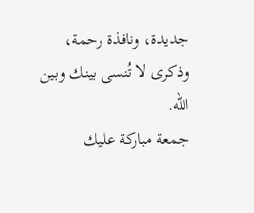جديدة، ونافذة رحمة، وذكرى لا تُنسى بينك وبين الله.
جمعة مباركة عليك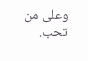وعلى من تحب.